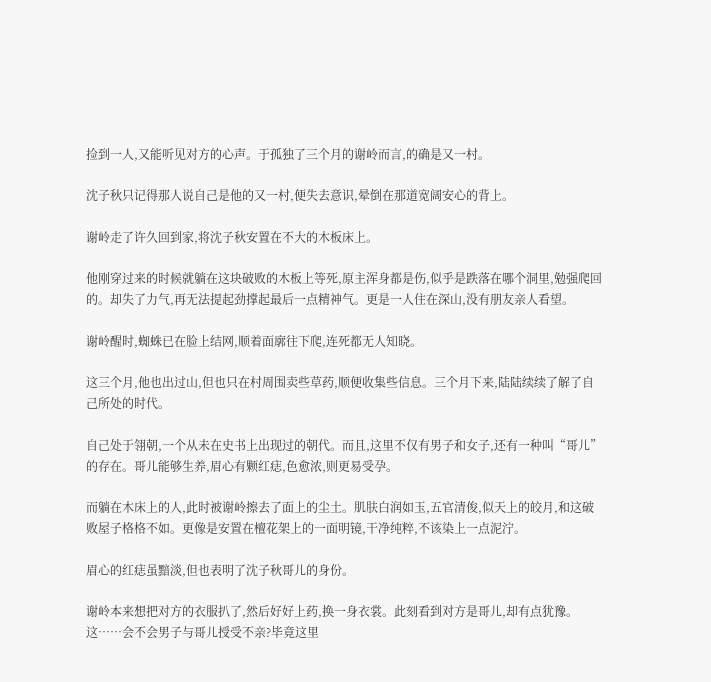捡到一人,又能听见对方的心声。于孤独了三个月的谢岭而言,的确是又一村。

沈子秋只记得那人说自己是他的又一村,便失去意识,晕倒在那道宽阔安心的背上。

谢岭走了许久回到家,将沈子秋安置在不大的木板床上。

他刚穿过来的时候就躺在这块破败的木板上等死,原主浑身都是伤,似乎是跌落在哪个洞里,勉强爬回的。却失了力气,再无法提起劲撑起最后一点精神气。更是一人住在深山,没有朋友亲人看望。

谢岭醒时,蜘蛛已在脸上结网,顺着面廓往下爬,连死都无人知晓。

这三个月,他也出过山,但也只在村周围卖些草药,顺便收集些信息。三个月下来,陆陆续续了解了自己所处的时代。

自己处于翎朝,一个从未在史书上出现过的朝代。而且,这里不仅有男子和女子,还有一种叫“哥儿”的存在。哥儿能够生养,眉心有颗红痣,色愈浓,则更易受孕。

而躺在木床上的人,此时被谢岭擦去了面上的尘土。肌肤白润如玉,五官清俊,似天上的皎月,和这破败屋子格格不如。更像是安置在檀花架上的一面明镜,干净纯粹,不该染上一点泥泞。

眉心的红痣虽黯淡,但也表明了沈子秋哥儿的身份。

谢岭本来想把对方的衣服扒了,然后好好上药,换一身衣裳。此刻看到对方是哥儿,却有点犹豫。这……会不会男子与哥儿授受不亲?毕竟这里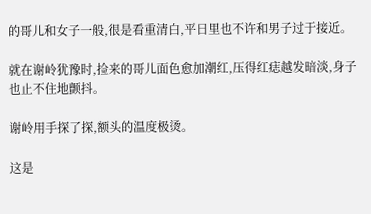的哥儿和女子一般,很是看重清白,平日里也不许和男子过于接近。

就在谢岭犹豫时,捡来的哥儿面色愈加潮红,压得红痣越发暗淡,身子也止不住地颤抖。

谢岭用手探了探,额头的温度极烫。

这是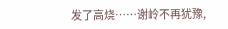发了高烧……谢岭不再犹豫,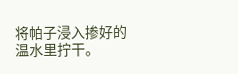将帕子浸入掺好的温水里拧干。